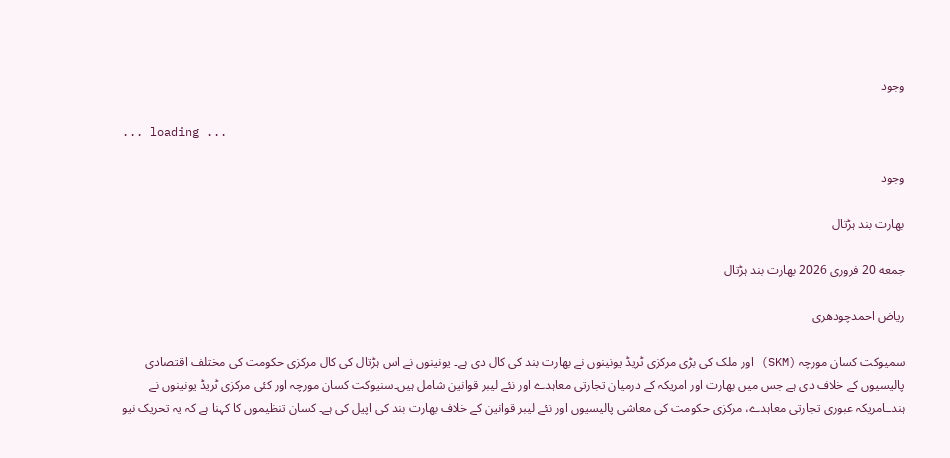وجود

... loading ...

وجود

بھارت بند ہڑتال

جمعه 20 فروری 2026 بھارت بند ہڑتال

ریاض احمدچودھری

سمیوکت کسان مورچہ (SKM) اور ملک کی بڑی مرکزی ٹریڈ یونینوں نے بھارت بند کی کال دی ہے۔ یونینوں نے اس ہڑتال کی کال مرکزی حکومت کی مختلف اقتصادی پالیسیوں کے خلاف دی ہے جس میں بھارت اور امریکہ کے درمیان تجارتی معاہدے اور نئے لیبر قوانین شامل ہیں۔سنیوکت کسان مورچہ اور کئی مرکزی ٹریڈ یونینوں نے ہندـامریکہ عبوری تجارتی معاہدے، مرکزی حکومت کی معاشی پالیسیوں اور نئے لیبر قوانین کے خلاف بھارت بند کی اپیل کی ہے۔ کسان تنظیموں کا کہنا ہے کہ یہ تحریک نیو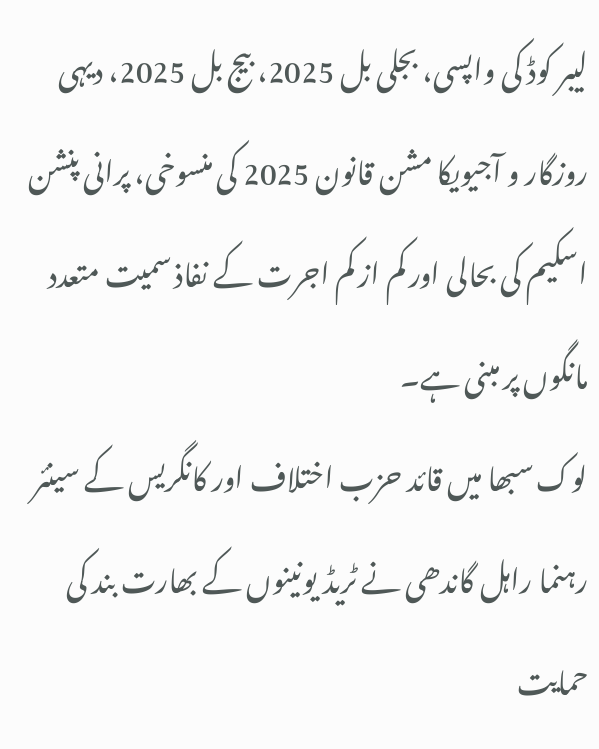لیبر کوڈ کی واپسی، بجلی بل 2025، بیج بل 2025، دیہی روزگار و آجیویکا مشن قانون 2025 کی منسوخی، پرانی پنشن اسکیم کی بحالی اور کم از کم اجرت کے نفاذ سمیت متعدد مانگوں پر مبنی ہے۔
لوک سبھا میں قائد حزب اختلاف اور کانگریس کے سینئر رہنما راہل گاندھی نے ٹریڈ یونینوں کے بھارت بند کی حمایت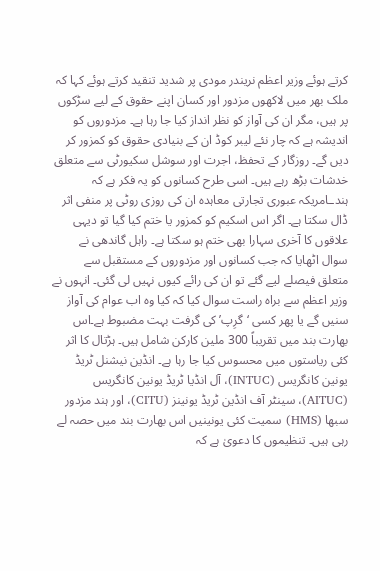کرتے ہوئے وزیر اعظم نریندر مودی پر شدید تنقید کرتے ہوئے کہا کہ ملک بھر میں لاکھوں مزدور اور کسان اپنے حقوق کے لیے سڑکوں پر ہیں، مگر ان کی آواز کو نظر انداز کیا جا رہا ہے۔ مزدوروں کو اندیشہ ہے کہ چار نئے لیبر کوڈ ان کے بنیادی حقوق کو کمزور کر دیں گے۔ روزگار کے تحفظ، اجرت اور سوشل سکیورٹی سے متعلق خدشات بڑھ رہے ہیں۔ اسی طرح کسانوں کو یہ فکر ہے کہ ہندـامریکہ عبوری تجارتی معاہدہ ان کی روزی روٹی پر منفی اثر ڈال سکتا ہے۔ اگر اس اسکیم کو کمزور یا ختم کیا گیا تو دیہی علاقوں کا آخری سہارا بھی ختم ہو سکتا ہے۔ راہل گاندھی نے سوال اٹھایا کہ جب کسانوں اور مزدوروں کے مستقبل سے متعلق فیصلے لیے گئے تو ان کی رائے کیوں نہیں لی گئی۔ انہوں نے وزیر اعظم سے براہ راست سوال کیا کہ کیا وہ اب عوام کی آواز سنیں گے یا پھر کسی ‘گرِپ’ کی گرفت بہت مضبوط ہے۔اس بھارت بند میں تقریباً 300 ملین کارکن شامل ہیں۔ ہڑتال کا اثر کئی ریاستوں میں محسوس کیا جا رہا ہے۔ انڈین نیشنل ٹریڈ یونین کانگریس (INTUC)، آل انڈیا ٹریڈ یونین کانگریس (AITUC)، سینٹر آف انڈین ٹریڈ یونینز (CITU)، اور ہند مزدور سبھا (HMS) سمیت کئی یونینیں اس بھارت بند میں حصہ لے رہی ہیں۔ تنظیموں کا دعویٰ ہے کہ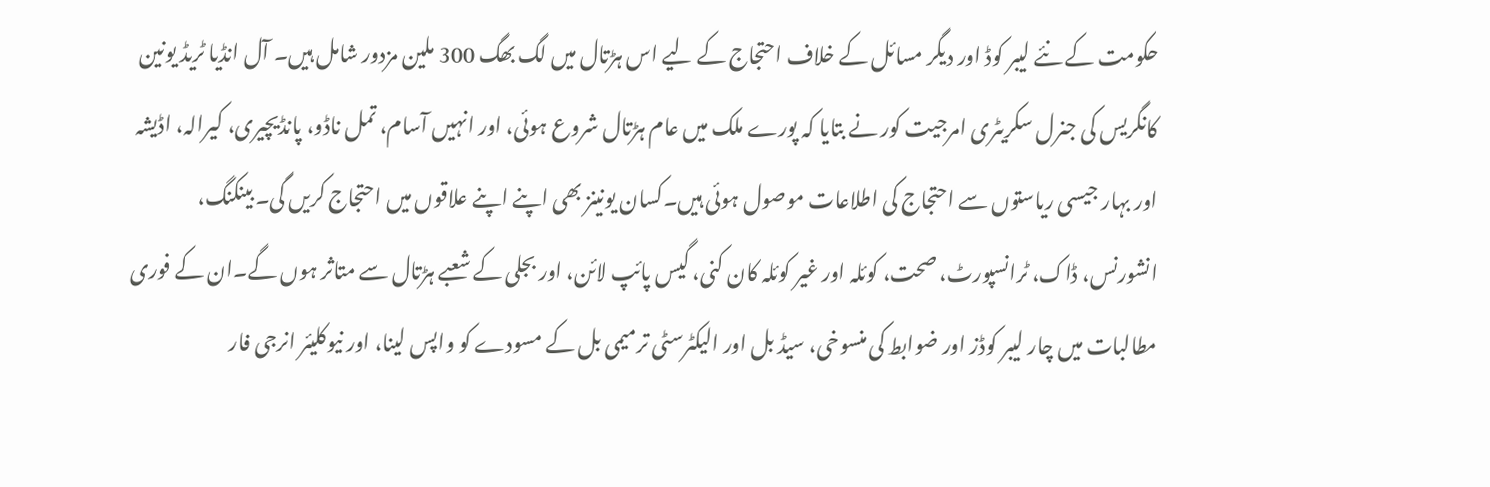حکومت کے نئے لیبر کوڈ اور دیگر مسائل کے خلاف احتجاج کے لیے اس ہڑتال میں لگ بھگ 300 ملین مزدور شامل ہیں۔ آل انڈیا ٹریڈ یونین کانگریس کی جنرل سکریٹری امرجیت کور نے بتایا کہ پورے ملک میں عام ہڑتال شروع ہوئی، اور انہیں آسام، تمل ناڈو، پانڈیچیری، کیرالہ، اڈیشہ اور بہار جیسی ریاستوں سے احتجاج کی اطلاعات موصول ہوئی ہیں۔کسان یونینز بھی اپنے اپنے علاقوں میں احتجاج کریں گی۔ بینکنگ، انشورنس، ڈاک، ٹرانسپورٹ، صحت، کوئلہ اور غیر کوئلہ کان کنی، گیس پائپ لائن، اور بجلی کے شعبے ہڑتال سے متاثر ہوں گے۔ان کے فوری مطالبات میں چار لیبر کوڈز اور ضوابط کی منسوخی، سیڈ بل اور الیکٹرسٹی ترمیمی بل کے مسودے کو واپس لینا، اور نیوکلیئر انرجی فار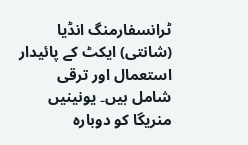ٹرانسفارمنگ انڈیا (شانتی) ایکٹ کے پائیدار استعمال اور ترقی شامل ہیں۔ یونینیں منریگا کو دوبارہ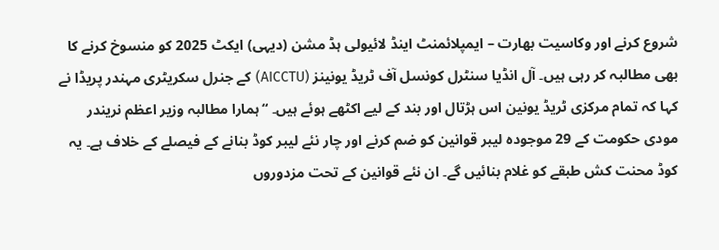شروع کرنے اور وکاسیت بھارت – ایمپلائمنٹ اینڈ لائیولی ہڈ مشن (دیہی) ایکٹ 2025 کو منسوخ کرنے کا بھی مطالبہ کر رہی ہیں۔ آل انڈیا سنٹرل کونسل آف ٹریڈ یونینز (AICCTU) کے جنرل سکریٹری مہندر پریڈا نے کہا کہ تمام مرکزی ٹریڈ یونین اس ہڑتال اور بند کے لیے اکٹھے ہوئے ہیں۔ “ہمارا مطالبہ وزیر اعظم نریندر مودی حکومت کے 29 موجودہ لیبر قوانین کو ضم کرنے اور چار نئے لیبر کوڈ بنانے کے فیصلے کے خلاف ہے۔ یہ کوڈ محنت کش طبقے کو غلام بنائیں گے۔ ان نئے قوانین کے تحت مزدوروں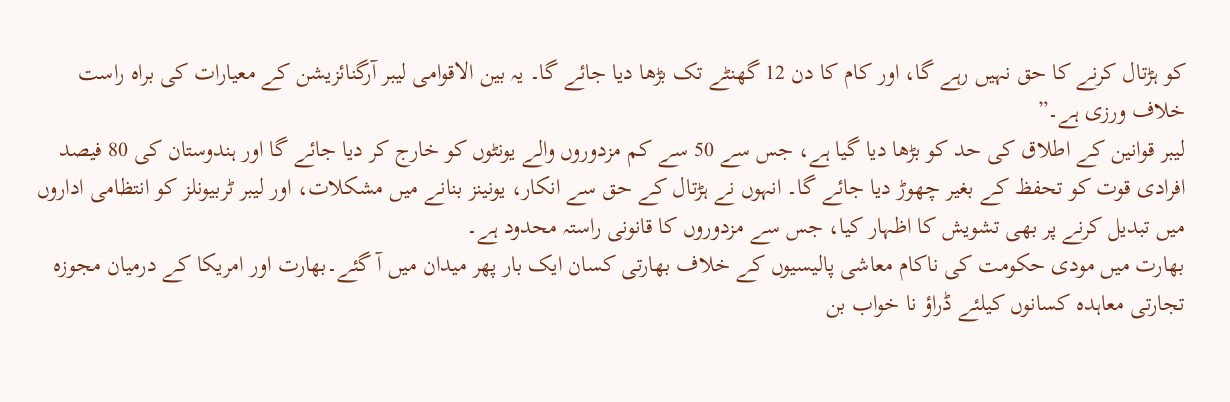کو ہڑتال کرنے کا حق نہیں رہے گا، اور کام کا دن 12 گھنٹے تک بڑھا دیا جائے گا۔ یہ بین الاقوامی لیبر آرگنائزیشن کے معیارات کی براہ راست خلاف ورزی ہے۔”
لیبر قوانین کے اطلاق کی حد کو بڑھا دیا گیا ہے، جس سے 50 سے کم مزدوروں والے یونٹوں کو خارج کر دیا جائے گا اور ہندوستان کی 80 فیصد افرادی قوت کو تحفظ کے بغیر چھوڑ دیا جائے گا۔ انہوں نے ہڑتال کے حق سے انکار، یونینز بنانے میں مشکلات، اور لیبر ٹربیونلز کو انتظامی اداروں میں تبدیل کرنے پر بھی تشویش کا اظہار کیا، جس سے مزدوروں کا قانونی راستہ محدود ہے۔
بھارت میں مودی حکومت کی ناکام معاشی پالیسیوں کے خلاف بھارتی کسان ایک بار پھر میدان میں آ گئے۔بھارت اور امریکا کے درمیان مجوزہ تجارتی معاہدہ کسانوں کیلئے ڈراؤ نا خواب بن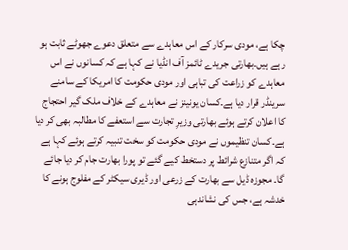چکا ہے، مودی سرکار کے اس معاہدے سے متعلق دعوے جھوٹے ثابت ہو رہے ہیں۔بھارتی جریدے ٹائمز آف انڈیا نے کہا ہے کہ کسانوں نے اس معاہدے کو زراعت کی تباہی اور مودی حکومت کا امریکا کے سامنے سرینڈر قرار دیا ہے۔کسان یونینز نے معاہدے کے خلاف ملک گیر احتجاج کا اعلان کرتے ہوئے بھارتی وزیرِ تجارت سے استعفے کا مطالبہ بھی کر دیا ہے۔کسان تنظیموں نے مودی حکومت کو سخت تنبیہ کرتے ہوئے کہا ہے کہ اگر متنازع شرائط پر دستخط کیے گئے تو پورا بھارت جام کر دیا جائے گا۔ مجوزہ ڈیل سے بھارت کے زرعی اور ڈیری سیکٹر کے مفلوج ہونے کا خدشہ ہے، جس کی نشاندہی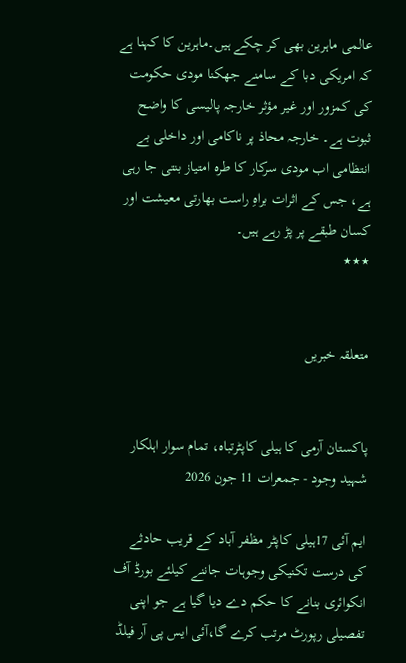عالمی ماہرین بھی کر چکے ہیں۔ماہرین کا کہنا ہے کہ امریکی دبا کے سامنے جھکنا مودی حکومت کی کمزور اور غیر مؤثر خارجہ پالیسی کا واضح ثبوت ہے۔ خارجہ محاذ پر ناکامی اور داخلی بے انتظامی اب مودی سرکار کا طرہ امتیاز بنتی جا رہی ہے، جس کے اثرات براہِ راست بھارتی معیشت اور کسان طبقے پر پڑ رہے ہیں۔
٭٭٭


متعلقہ خبریں


پاکستان آرمی کا ہیلی کاپٹرتباہ، تمام سوار اہلکار شہید وجود - جمعرات 11 جون 2026

ایم آئی 17ہیلی کاپٹر مظفر آباد کے قریب حادثے کی درست تکنیکی وجوہات جاننے کیلئے بورڈ آف انکوائری بنانے کا حکم دے دیا گیا ہے جو اپنی تفصیلی رپورٹ مرتب کرے گا،آئی ایس پی آر فیلڈ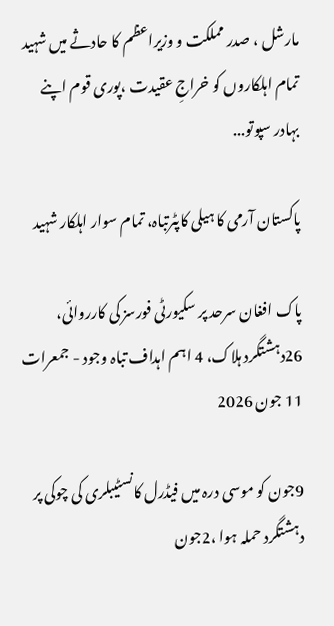مارشل ، صدر مملکت و وزیراعظم کا حادثے میں شہید تمام اہلکاروں کو خراجِ عقیدت ،پوری قوم اپنے بہادر سپوتو...

پاکستان آرمی کا ہیلی کاپٹرتباہ، تمام سوار اہلکار شہید

پاک افغان سرحد پر سکیورٹی فورسز کی کارروائی، 26دہشتگرد ہلاک، 4 اہم اہداف تباہ وجود - جمعرات 11 جون 2026

9جون کو موسی درہ میں فیڈرل کانسٹیبلری کی چوکی پر دہشتگرد حملہ ہوا ،2جون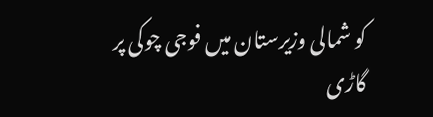کو شمالی وزیرستان میں فوجی چوکی پر گاڑی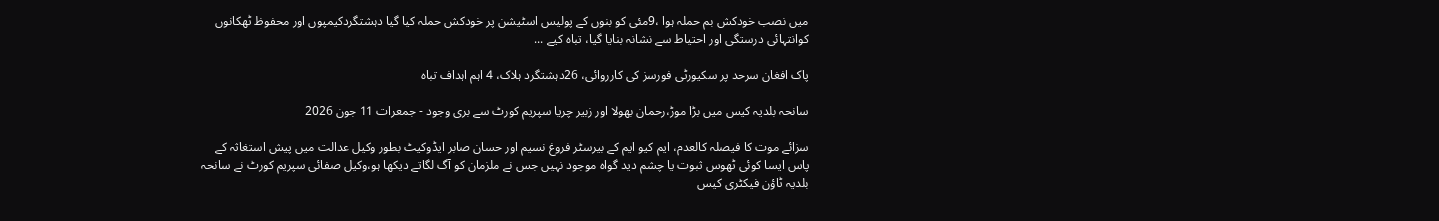میں نصب خودکش بم حملہ ہوا ،9مئی کو بنوں کے پولیس اسٹیشن پر خودکش حملہ کیا گیا دہشتگردکیمپوں اور محفوظ ٹھکانوں کوانتہائی درستگی اور احتیاط سے نشانہ بنایا گیا، تباہ کیے ...

پاک افغان سرحد پر سکیورٹی فورسز کی کارروائی، 26دہشتگرد ہلاک، 4 اہم اہداف تباہ

سانحہ بلدیہ کیس میں بڑا موڑ،رحمان بھولا اور زبیر چریا سپریم کورٹ سے بری وجود - جمعرات 11 جون 2026

سزائے موت کا فیصلہ کالعدم، ایم کیو ایم کے بیرسٹر فروغ نسیم اور حسان صابر ایڈوکیٹ بطور وکیل عدالت میں پیش استغاثہ کے پاس ایسا کوئی ٹھوس ثبوت یا چشم دید گواہ موجود نہیں جس نے ملزمان کو آگ لگاتے دیکھا ہو،وکیل صفائی سپریم کورٹ نے سانحہ بلدیہ ٹاؤن فیکٹری کیس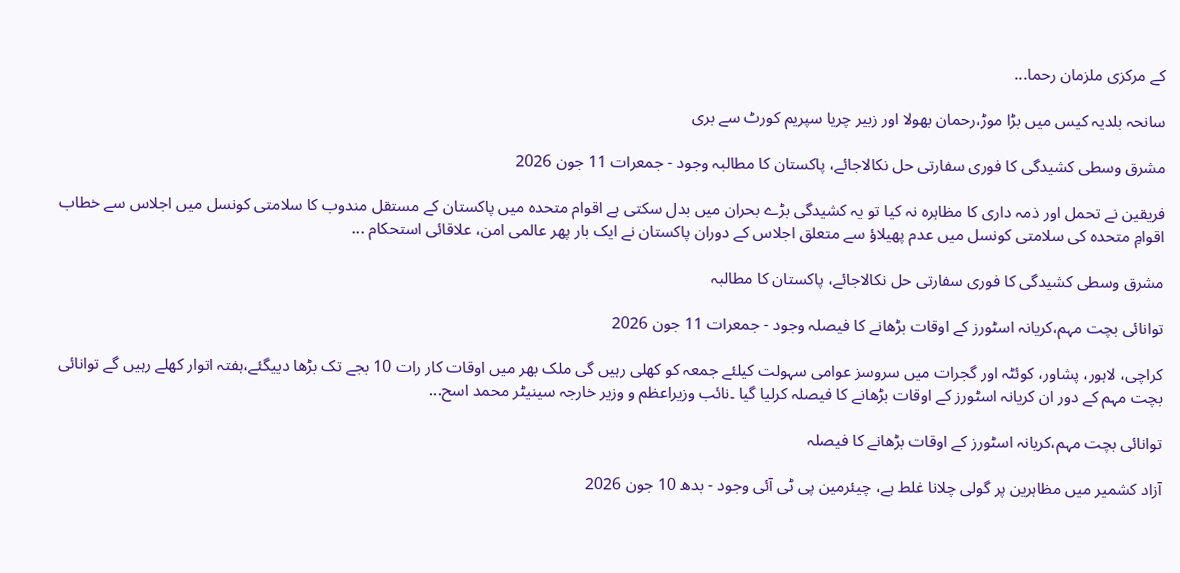کے مرکزی ملزمان رحما...

سانحہ بلدیہ کیس میں بڑا موڑ،رحمان بھولا اور زبیر چریا سپریم کورٹ سے بری

مشرق وسطی کشیدگی کا فوری سفارتی حل نکالاجائے، پاکستان کا مطالبہ وجود - جمعرات 11 جون 2026

فریقین نے تحمل اور ذمہ داری کا مظاہرہ نہ کیا تو یہ کشیدگی بڑے بحران میں بدل سکتی ہے اقوام متحدہ میں پاکستان کے مستقل مندوب کا سلامتی کونسل میں اجلاس سے خطاب اقوامِ متحدہ کی سلامتی کونسل میں عدم پھیلاؤ سے متعلق اجلاس کے دوران پاکستان نے ایک بار پھر عالمی امن، علاقائی استحکام ...

مشرق وسطی کشیدگی کا فوری سفارتی حل نکالاجائے، پاکستان کا مطالبہ

توانائی بچت مہم،کریانہ اسٹورز کے اوقات بڑھانے کا فیصلہ وجود - جمعرات 11 جون 2026

کراچی، لاہور، پشاور، کوئٹہ اور گجرات میں سروسز عوامی سہولت کیلئے جمعہ کو کھلی رہیں گی ملک بھر میں اوقات کار رات 10 بجے تک بڑھا دییگئے،ہفتہ اتوار کھلے رہیں گے توانائی بچت مہم کے دور ان کریانہ اسٹورز کے اوقات بڑھانے کا فیصلہ کرلیا گیا ۔نائب وزیراعظم و وزیر خارجہ سینیٹر محمد اسح...

توانائی بچت مہم،کریانہ اسٹورز کے اوقات بڑھانے کا فیصلہ

آزاد کشمیر میں مظاہرین پر گولی چلانا غلط ہے، چیئرمین پی ٹی آئی وجود - بدھ 10 جون 2026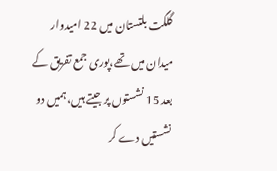گلگت بلتستان میں 22 امیدوار میدان میں تھے،پوری جمع تفریق کے بعد 15 نشستوں پر جیتے ہیں،ہمیں دو نشستیں دے کر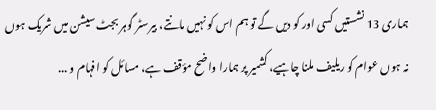ہماری 13 نشستیں کسی اور کو دیں گے تو ہم اس کو نہیں مانتے، بیرسٹر گوہر بجٹ سیشن میں شریک ہوں نہ ہوں عوام کو ریلیف ملنا چاہیے، کشمیر پر ہمارا واضح مؤقف ہے، مسائل کو افہام و ...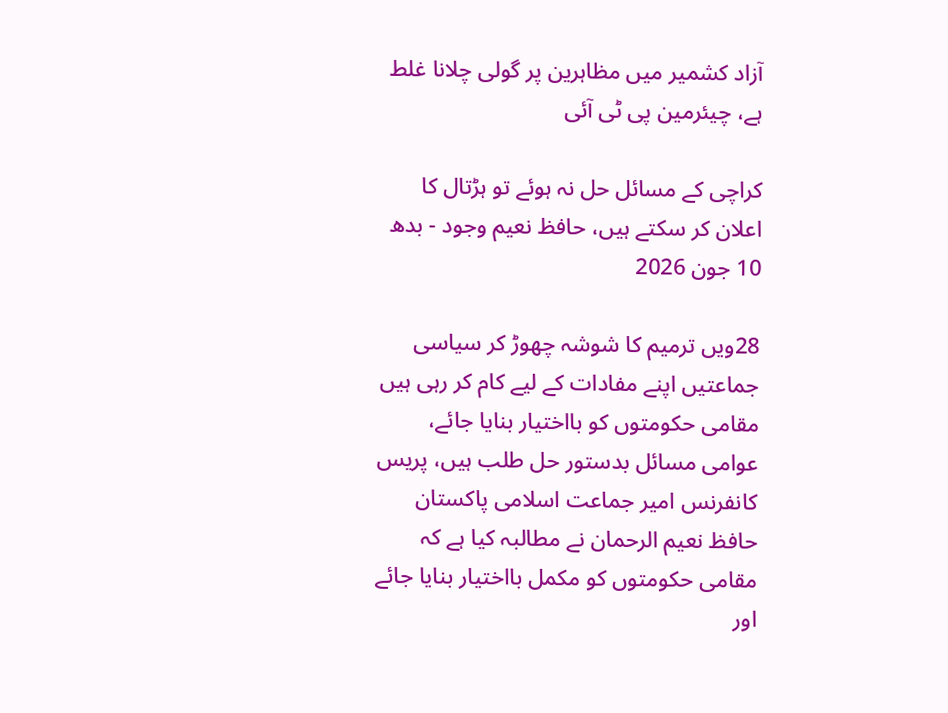آزاد کشمیر میں مظاہرین پر گولی چلانا غلط ہے، چیئرمین پی ٹی آئی

کراچی کے مسائل حل نہ ہوئے تو ہڑتال کا اعلان کر سکتے ہیں، حافظ نعیم وجود - بدھ 10 جون 2026

28ویں ترمیم کا شوشہ چھوڑ کر سیاسی جماعتیں اپنے مفادات کے لیے کام کر رہی ہیں مقامی حکومتوں کو بااختیار بنایا جائے، عوامی مسائل بدستور حل طلب ہیں، پریس کانفرنس امیر جماعت اسلامی پاکستان حافظ نعیم الرحمان نے مطالبہ کیا ہے کہ مقامی حکومتوں کو مکمل بااختیار بنایا جائے اور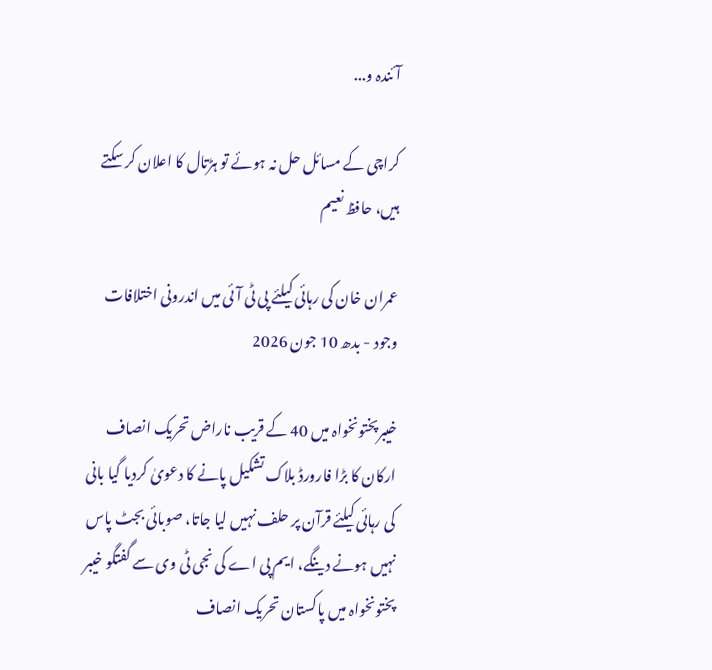آئندہ و...

کراچی کے مسائل حل نہ ہوئے تو ہڑتال کا اعلان کر سکتے ہیں، حافظ نعیم

عمران خان کی رہائی کیلئے پی ٹی آئی میں اندرونی اختلافات وجود - بدھ 10 جون 2026

خیبرپختونخواہ میں 40 کے قریب ناراض تحریک انصاف ارکان کا بڑا فارورڈ بلاک تشکیل پانے کا دعویٰ کردیا گیا بانی کی رہائی کیلئے قرآن پر حلف نہیں لیا جاتا، صوبائی بجٹ پاس نہیں ہونے دینگے، ایم پی اے کی نجی ٹی وی سے گفتگو خیبر پختونخواہ میں پاکستان تحریک انصاف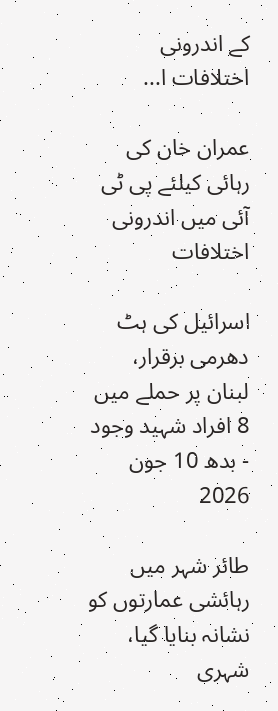کے اندرونی اختلافات ا...

عمران خان کی رہائی کیلئے پی ٹی آئی میں اندرونی اختلافات

اسرائیل کی ہٹ دھرمی برقرار، لبنان پر حملے میں 8 افراد شہید وجود - بدھ 10 جون 2026

طائر شہر میں رہائشی عمارتوں کو نشانہ بنایا گیا، شہری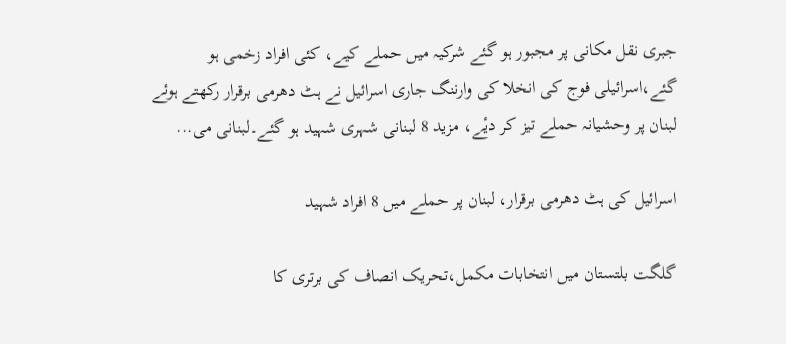جبری نقل مکانی پر مجبور ہو گئے شرکیہ میں حملے کیے، کئی افراد زخمی ہو گئے،اسرائیلی فوج کی انخلا کی وارننگ جاری اسرائیل نے ہٹ دھرمی برقرار رکھتے ہوئے لبنان پر وحشیانہ حملے تیز کر دیٔے، مزید 8 لبنانی شہری شہید ہو گئے۔لبنانی می...

اسرائیل کی ہٹ دھرمی برقرار، لبنان پر حملے میں 8 افراد شہید

گلگت بلتستان میں انتخابات مکمل،تحریک انصاف کی برتری کا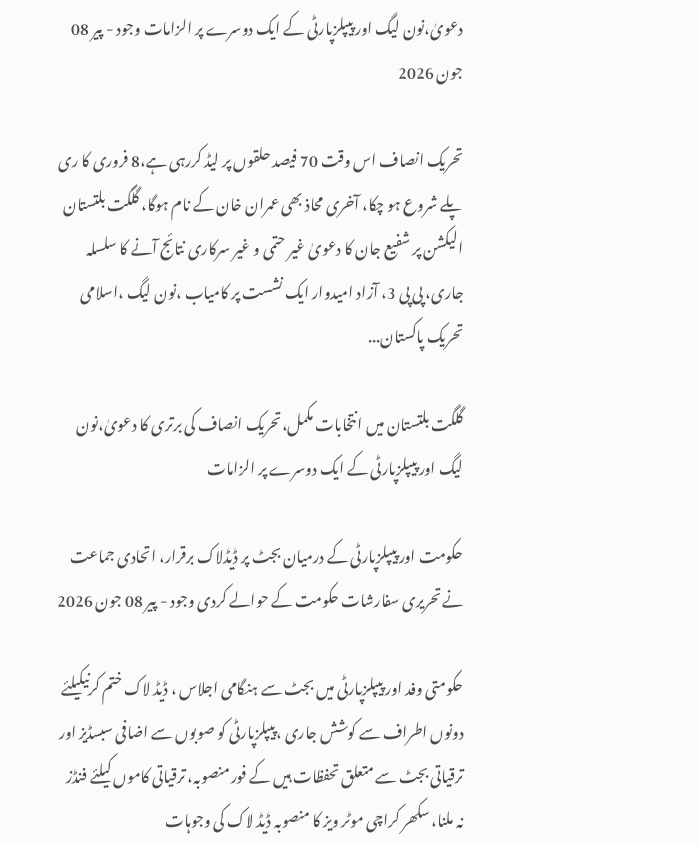دعویٰ،نون لیگ اور پیپلزپارٹی کے ایک دوسرے پر الزامات وجود - پیر 08 جون 2026

تحریک انصاف اس وقت 70 فیصد حلقوں پر لیڈ کررہی ہے،8 فروری کا ری پلے شروع ہو چکا، آخری محاذ بھی عمران خان کے نام ہوگا، گلگت بلتستان الیکشن پر شفیع جان کا دعویٰ غیر حتمی و غیر سرکاری نتائج آنے کا سلسلہ جاری، پی پی 3، آزاد امیدوار ایک نشست پر کامیاب ،نون لیگ ،اسلامی تحریک پاکستان...

گلگت بلتستان میں انتخابات مکمل،تحریک انصاف کی برتری کا دعویٰ،نون لیگ اور پیپلزپارٹی کے ایک دوسرے پر الزامات

حکومت اور پیپلزپارٹی کے درمیان بجٹ پر ڈیڈلاک برقرار، اتحادی جماعت نے تحریری سفارشات حکومت کے حوالے کردی وجود - پیر 08 جون 2026

حکومتی وفد اور پیپلزپارٹی میں بجٹ سے ہنگامی اجلاس ، ڈیڈ لاک ختم کرنیکیلئے دونوں اطراف سے کوشش جاری ،پیپلزپارٹی کو صوبوں سے اضافی سبسڈیز اور ترقیاتی بجٹ سے متعلق تحفظات ہیں کے فور منصوبہ، ترقیاتی کاموں کیلئے فنڈز نہ ملنا، سکھر کراچی موٹر ویز کا منصوبہ ڈیڈ لاک کی وجوہات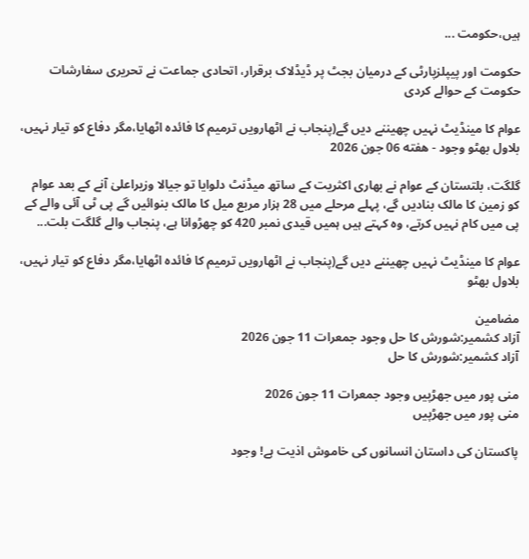ہیں،حکومت ...

حکومت اور پیپلزپارٹی کے درمیان بجٹ پر ڈیڈلاک برقرار، اتحادی جماعت نے تحریری سفارشات حکومت کے حوالے کردی

عوام کا مینڈیٹ نہیں چھیننے دیں گے(پنجاب نے اٹھارویں ترمیم کا فائدہ اٹھایا،مگر دفاع کو تیار نہیں، بلاول بھٹو وجود - هفته 06 جون 2026

گلگت، بلتستان کے عوام نے بھاری اکثریت کے ساتھ میڈنٹ دلوایا تو جیالا وزیراعلیٰ آنے کے بعد عوام کو زمین کا مالک بنادیں گے، پہلے مرحلے میں 28 ہزار مربع میل کا مالک بنوائیں گے پی ٹی آئی والے کے پی میں کام نہیں کرتے، وہ کہتے ہیں ہمیں قیدی نمبر 420 کو چھڑوانا ہے، پنجاب والے گلگت بلت...

عوام کا مینڈیٹ نہیں چھیننے دیں گے(پنجاب نے اٹھارویں ترمیم کا فائدہ اٹھایا،مگر دفاع کو تیار نہیں، بلاول بھٹو

مضامین
آزاد کشمیر:شورش کا حل وجود جمعرات 11 جون 2026
آزاد کشمیر:شورش کا حل

منی پور میں جھڑپیں وجود جمعرات 11 جون 2026
منی پور میں جھڑپیں

پاکستان کی داستان انسانوں کی خاموش اذیت ہے! وجود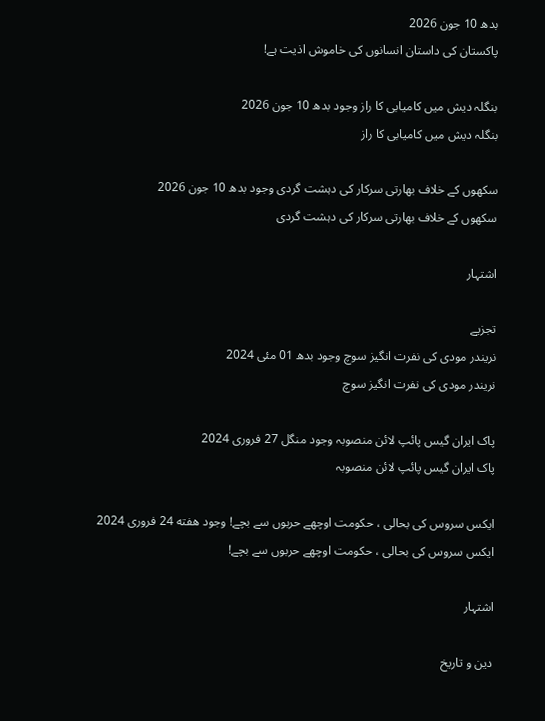بدھ 10 جون 2026
پاکستان کی داستان انسانوں کی خاموش اذیت ہے!

بنگلہ دیش میں کامیابی کا راز وجود بدھ 10 جون 2026
بنگلہ دیش میں کامیابی کا راز

سکھوں کے خلاف بھارتی سرکار کی دہشت گردی وجود بدھ 10 جون 2026
سکھوں کے خلاف بھارتی سرکار کی دہشت گردی

اشتہار

تجزیے
نریندر مودی کی نفرت انگیز سوچ وجود بدھ 01 مئی 2024
نریندر مودی کی نفرت انگیز سوچ

پاک ایران گیس پائپ لائن منصوبہ وجود منگل 27 فروری 2024
پاک ایران گیس پائپ لائن منصوبہ

ایکس سروس کی بحالی ، حکومت اوچھے حربوں سے بچے! وجود هفته 24 فروری 2024
ایکس سروس کی بحالی ، حکومت اوچھے حربوں سے بچے!

اشتہار

دین و تاریخ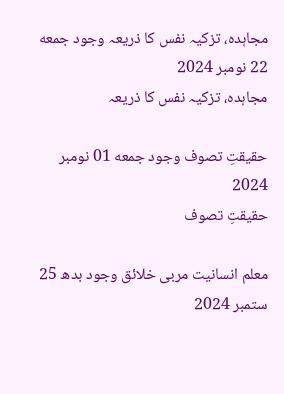مجاہدہ، تزکیہ نفس کا ذریعہ وجود جمعه 22 نومبر 2024
مجاہدہ، تزکیہ نفس کا ذریعہ

حقیقتِ تصوف وجود جمعه 01 نومبر 2024
حقیقتِ تصوف

معلم انسانیت مربی خلائق وجود بدھ 25 ستمبر 2024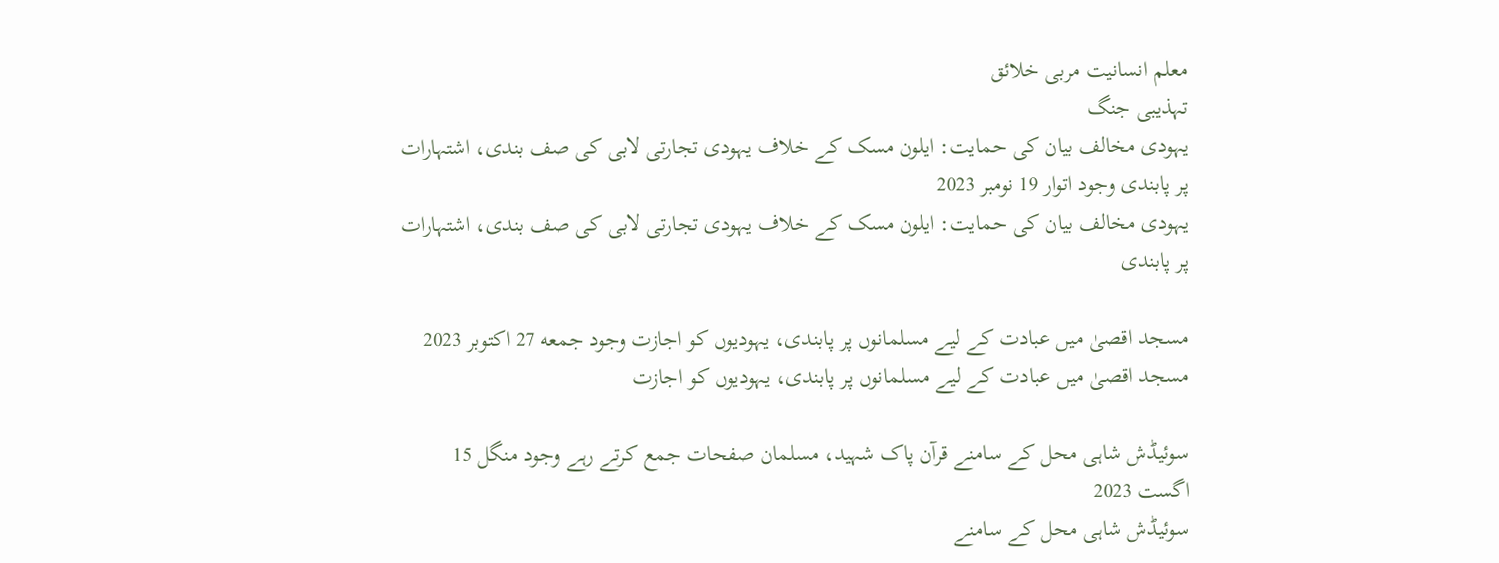معلم انسانیت مربی خلائق
تہذیبی جنگ
یہودی مخالف بیان کی حمایت: ایلون مسک کے خلاف یہودی تجارتی لابی کی صف بندی، اشتہارات پر پابندی وجود اتوار 19 نومبر 2023
یہودی مخالف بیان کی حمایت: ایلون مسک کے خلاف یہودی تجارتی لابی کی صف بندی، اشتہارات پر پابندی

مسجد اقصیٰ میں عبادت کے لیے مسلمانوں پر پابندی، یہودیوں کو اجازت وجود جمعه 27 اکتوبر 2023
مسجد اقصیٰ میں عبادت کے لیے مسلمانوں پر پابندی، یہودیوں کو اجازت

سوئیڈش شاہی محل کے سامنے قرآن پاک شہید، مسلمان صفحات جمع کرتے رہے وجود منگل 15 اگست 2023
سوئیڈش شاہی محل کے سامنے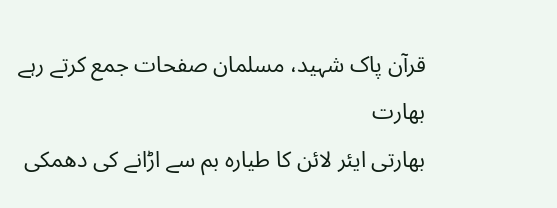قرآن پاک شہید، مسلمان صفحات جمع کرتے رہے
بھارت
بھارتی ایئر لائن کا طیارہ بم سے اڑانے کی دھمکی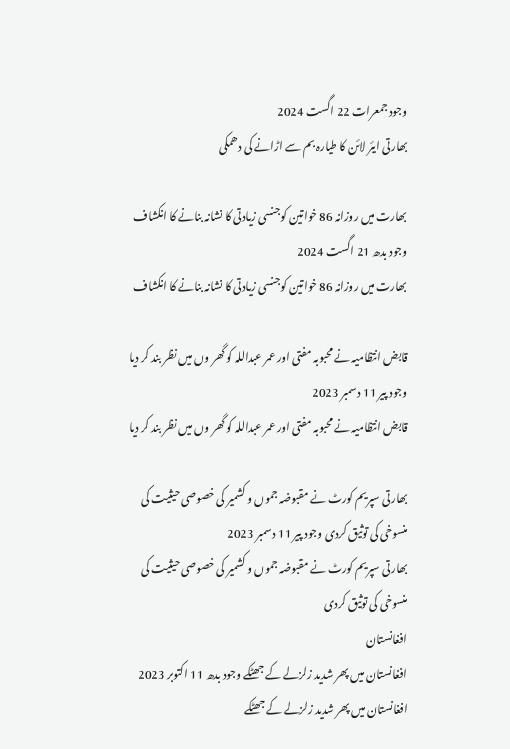وجود جمعرات 22 اگست 2024
بھارتی ایئر لائن کا طیارہ بم سے اڑانے کی دھمکی

بھارت میں روزانہ 86 خواتین کوجنسی زیادتی کا نشانہ بنانے کا انکشاف وجود بدھ 21 اگست 2024
بھارت میں روزانہ 86 خواتین کوجنسی زیادتی کا نشانہ بنانے کا انکشاف

قابض انتظامیہ نے محبوبہ مفتی اور عمر عبداللہ کو گھر وں میں نظر بند کر دیا وجود پیر 11 دسمبر 2023
قابض انتظامیہ نے محبوبہ مفتی اور عمر عبداللہ کو گھر وں میں نظر بند کر دیا

بھارتی سپریم کورٹ نے مقبوضہ جموں و کشمیر کی خصوصی حیثیت کی منسوخی کی توثیق کردی وجود پیر 11 دسمبر 2023
بھارتی سپریم کورٹ نے مقبوضہ جموں و کشمیر کی خصوصی حیثیت کی منسوخی کی توثیق کردی
افغانستان
افغانستان میں پھر شدید زلزلے کے جھٹکے وجود بدھ 11 اکتوبر 2023
افغانستان میں پھر شدید زلزلے کے جھٹکے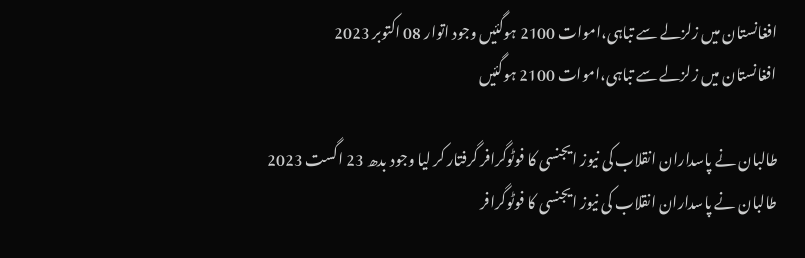افغانستان میں زلزلے سے تباہی،اموات 2100 ہوگئیں وجود اتوار 08 اکتوبر 2023
افغانستان میں زلزلے سے تباہی،اموات 2100 ہوگئیں

طالبان نے پاسداران انقلاب کی نیوز ایجنسی کا فوٹوگرافر گرفتار کر لیا وجود بدھ 23 اگست 2023
طالبان نے پاسداران انقلاب کی نیوز ایجنسی کا فوٹوگرافر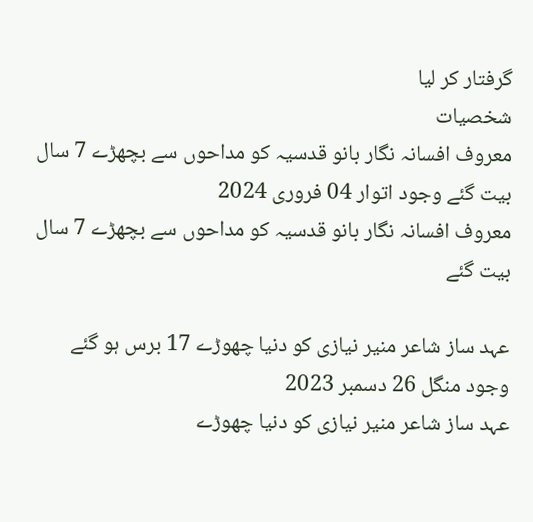گرفتار کر لیا
شخصیات
معروف افسانہ نگار بانو قدسیہ کو مداحوں سے بچھڑے 7 سال بیت گئے وجود اتوار 04 فروری 2024
معروف افسانہ نگار بانو قدسیہ کو مداحوں سے بچھڑے 7 سال بیت گئے

عہد ساز شاعر منیر نیازی کو دنیا چھوڑے 17 برس ہو گئے وجود منگل 26 دسمبر 2023
عہد ساز شاعر منیر نیازی کو دنیا چھوڑے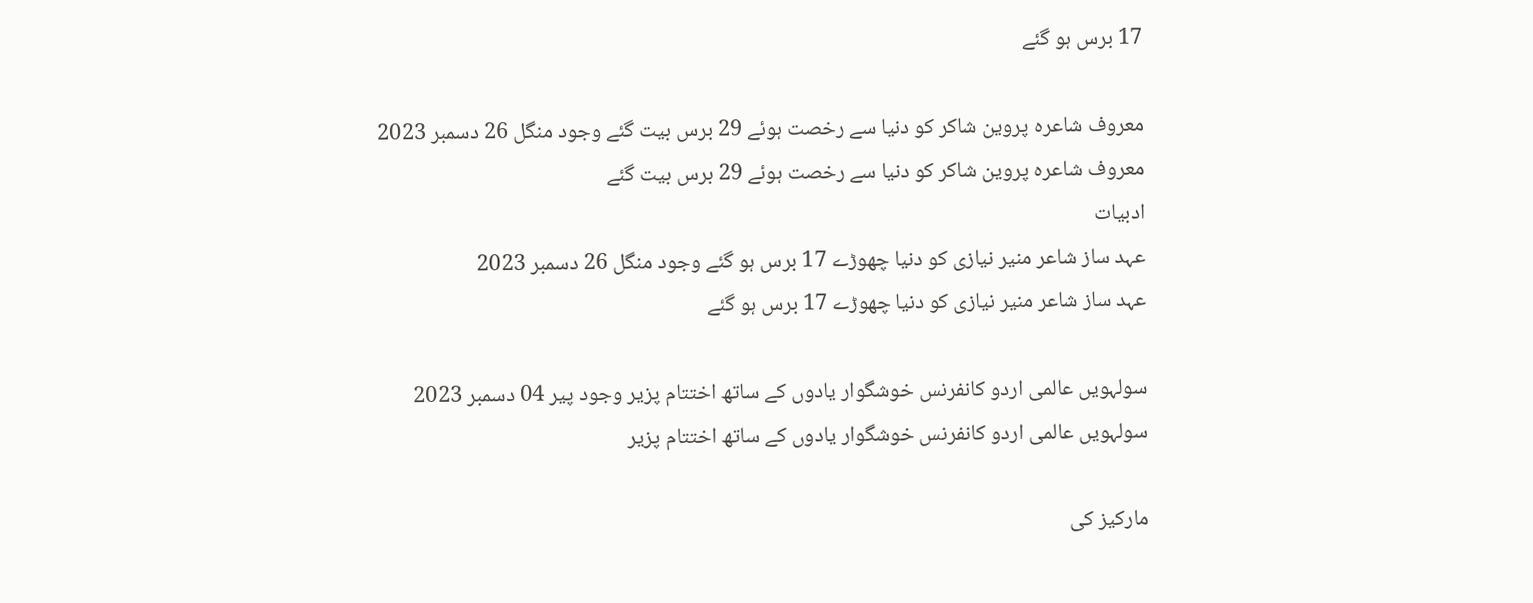17 برس ہو گئے

معروف شاعرہ پروین شاکر کو دنیا سے رخصت ہوئے 29 برس بیت گئے وجود منگل 26 دسمبر 2023
معروف شاعرہ پروین شاکر کو دنیا سے رخصت ہوئے 29 برس بیت گئے
ادبیات
عہد ساز شاعر منیر نیازی کو دنیا چھوڑے 17 برس ہو گئے وجود منگل 26 دسمبر 2023
عہد ساز شاعر منیر نیازی کو دنیا چھوڑے 17 برس ہو گئے

سولہویں عالمی اردو کانفرنس خوشگوار یادوں کے ساتھ اختتام پزیر وجود پیر 04 دسمبر 2023
سولہویں عالمی اردو کانفرنس خوشگوار یادوں کے ساتھ اختتام پزیر

مارکیز کی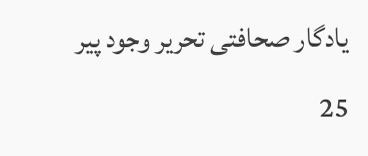یادگار صحافتی تحریر وجود پیر 25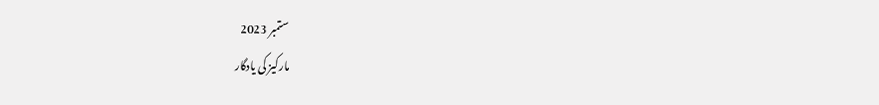ستمبر 2023
مارکیز کی یادگار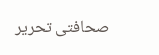صحافتی تحریر